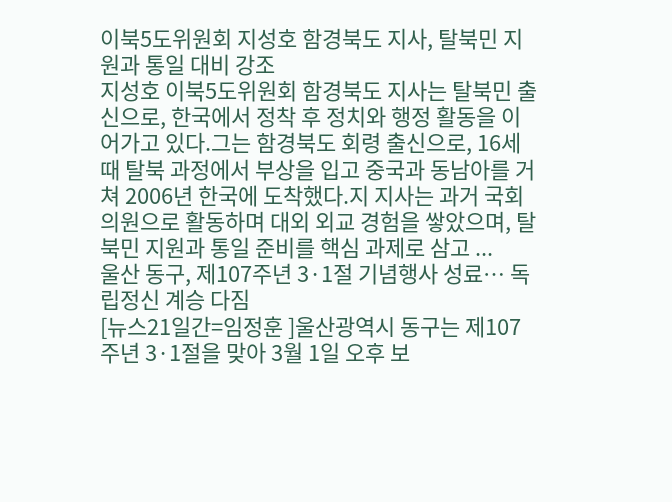이북5도위원회 지성호 함경북도 지사, 탈북민 지원과 통일 대비 강조
지성호 이북5도위원회 함경북도 지사는 탈북민 출신으로, 한국에서 정착 후 정치와 행정 활동을 이어가고 있다.그는 함경북도 회령 출신으로, 16세 때 탈북 과정에서 부상을 입고 중국과 동남아를 거쳐 2006년 한국에 도착했다.지 지사는 과거 국회 의원으로 활동하며 대외 외교 경험을 쌓았으며, 탈북민 지원과 통일 준비를 핵심 과제로 삼고 ...
울산 동구, 제107주년 3·1절 기념행사 성료… 독립정신 계승 다짐
[뉴스21일간=임정훈 ]울산광역시 동구는 제107주년 3·1절을 맞아 3월 1일 오후 보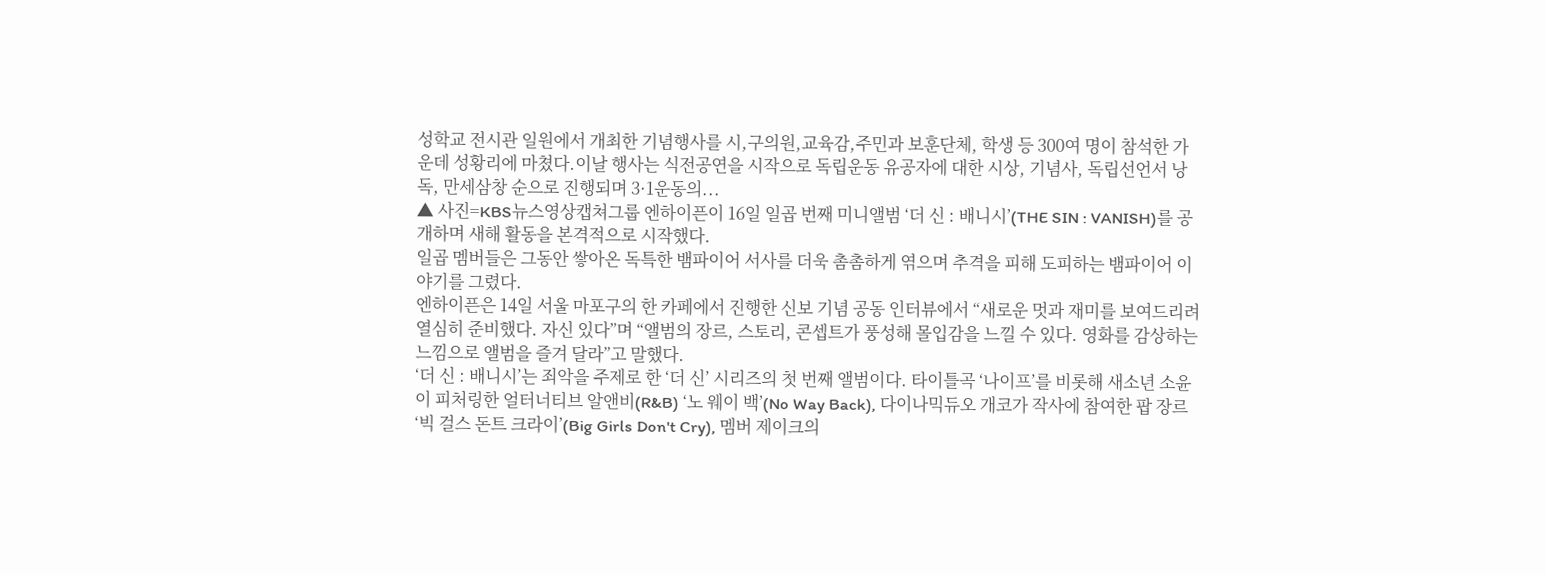성학교 전시관 일원에서 개최한 기념행사를 시,구의원,교육감,주민과 보훈단체, 학생 등 300여 명이 참석한 가운데 성황리에 마쳤다.이날 행사는 식전공연을 시작으로 독립운동 유공자에 대한 시상, 기념사, 독립선언서 낭독, 만세삼창 순으로 진행되며 3·1운동의...
▲ 사진=KBS뉴스영상캡쳐그룹 엔하이픈이 16일 일곱 번째 미니앨범 ‘더 신 : 배니시’(THE SIN : VANISH)를 공개하며 새해 활동을 본격적으로 시작했다.
일곱 멤버들은 그동안 쌓아온 독특한 뱀파이어 서사를 더욱 촘촘하게 엮으며 추격을 피해 도피하는 뱀파이어 이야기를 그렸다.
엔하이픈은 14일 서울 마포구의 한 카페에서 진행한 신보 기념 공동 인터뷰에서 “새로운 멋과 재미를 보여드리려 열심히 준비했다. 자신 있다”며 “앨범의 장르, 스토리, 콘셉트가 풍성해 몰입감을 느낄 수 있다. 영화를 감상하는 느낌으로 앨범을 즐겨 달라”고 말했다.
‘더 신 : 배니시’는 죄악을 주제로 한 ‘더 신’ 시리즈의 첫 번째 앨범이다. 타이틀곡 ‘나이프’를 비롯해 새소년 소윤이 피처링한 얼터너티브 알앤비(R&B) ‘노 웨이 백’(No Way Back), 다이나믹듀오 개코가 작사에 참여한 팝 장르 ‘빅 걸스 돈트 크라이’(Big Girls Don't Cry), 멤버 제이크의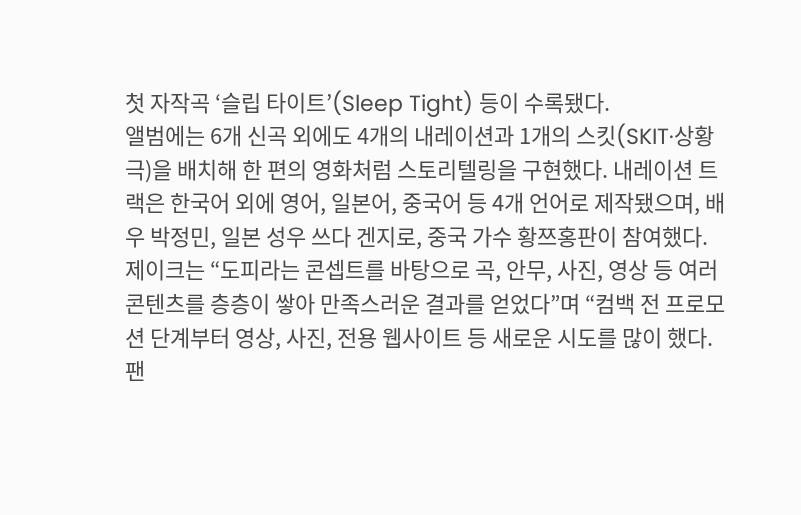첫 자작곡 ‘슬립 타이트’(Sleep Tight) 등이 수록됐다.
앨범에는 6개 신곡 외에도 4개의 내레이션과 1개의 스킷(SKIT·상황극)을 배치해 한 편의 영화처럼 스토리텔링을 구현했다. 내레이션 트랙은 한국어 외에 영어, 일본어, 중국어 등 4개 언어로 제작됐으며, 배우 박정민, 일본 성우 쓰다 겐지로, 중국 가수 황쯔홍판이 참여했다.
제이크는 “도피라는 콘셉트를 바탕으로 곡, 안무, 사진, 영상 등 여러 콘텐츠를 층층이 쌓아 만족스러운 결과를 얻었다”며 “컴백 전 프로모션 단계부터 영상, 사진, 전용 웹사이트 등 새로운 시도를 많이 했다. 팬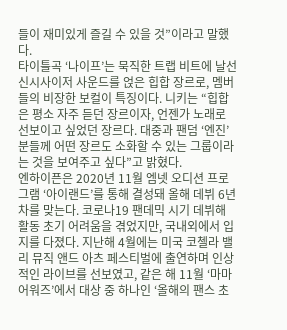들이 재미있게 즐길 수 있을 것”이라고 말했다.
타이틀곡 ‘나이프’는 묵직한 트랩 비트에 날선 신시사이저 사운드를 얹은 힙합 장르로, 멤버들의 비장한 보컬이 특징이다. 니키는 “힙합은 평소 자주 듣던 장르이자, 언젠가 노래로 선보이고 싶었던 장르다. 대중과 팬덤 ‘엔진’ 분들께 어떤 장르도 소화할 수 있는 그룹이라는 것을 보여주고 싶다”고 밝혔다.
엔하이픈은 2020년 11월 엠넷 오디션 프로그램 ‘아이랜드’를 통해 결성돼 올해 데뷔 6년 차를 맞는다. 코로나19 팬데믹 시기 데뷔해 활동 초기 어려움을 겪었지만, 국내외에서 입지를 다졌다. 지난해 4월에는 미국 코첼라 밸리 뮤직 앤드 아츠 페스티벌에 출연하며 인상적인 라이브를 선보였고, 같은 해 11월 ‘마마어워즈’에서 대상 중 하나인 ‘올해의 팬스 초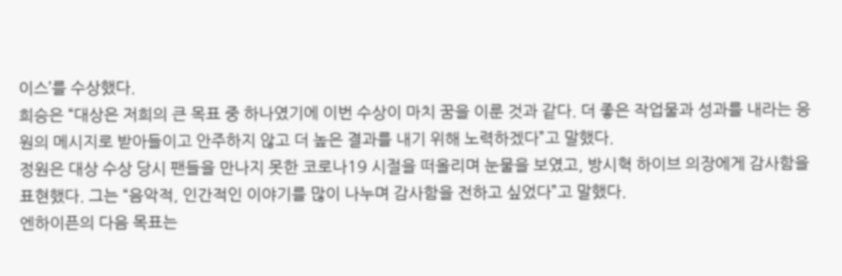이스’를 수상했다.
희승은 “대상은 저희의 큰 목표 중 하나였기에 이번 수상이 마치 꿈을 이룬 것과 같다. 더 좋은 작업물과 성과를 내라는 응원의 메시지로 받아들이고 안주하지 않고 더 높은 결과를 내기 위해 노력하겠다”고 말했다.
정원은 대상 수상 당시 팬들을 만나지 못한 코로나19 시절을 떠올리며 눈물을 보였고, 방시혁 하이브 의장에게 감사함을 표현했다. 그는 “음악적, 인간적인 이야기를 많이 나누며 감사함을 전하고 싶었다”고 말했다.
엔하이픈의 다음 목표는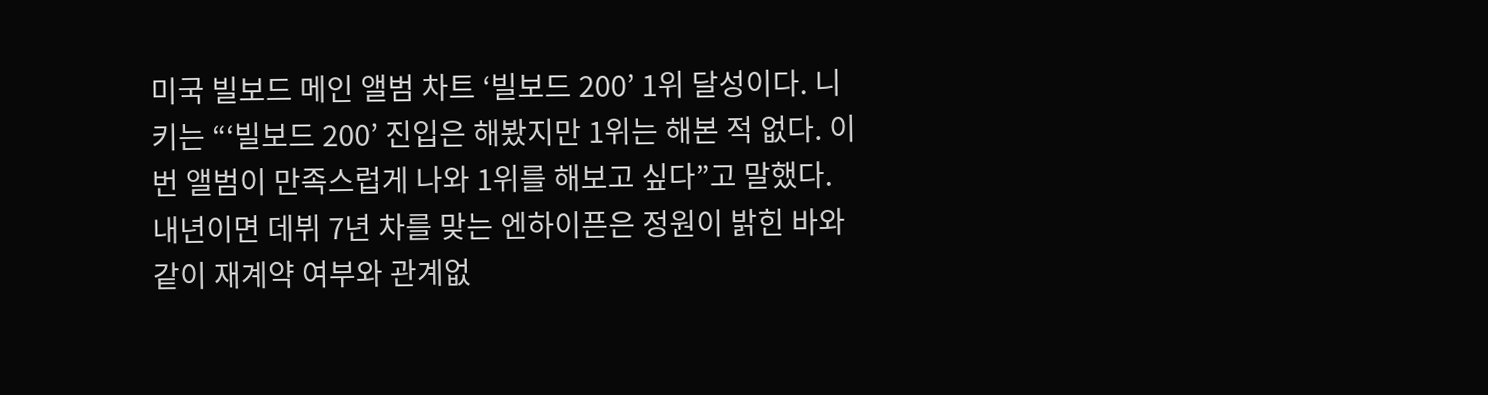미국 빌보드 메인 앨범 차트 ‘빌보드 200’ 1위 달성이다. 니키는 “‘빌보드 200’ 진입은 해봤지만 1위는 해본 적 없다. 이번 앨범이 만족스럽게 나와 1위를 해보고 싶다”고 말했다.
내년이면 데뷔 7년 차를 맞는 엔하이픈은 정원이 밝힌 바와 같이 재계약 여부와 관계없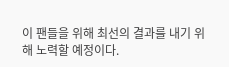이 팬들을 위해 최선의 결과를 내기 위해 노력할 예정이다.